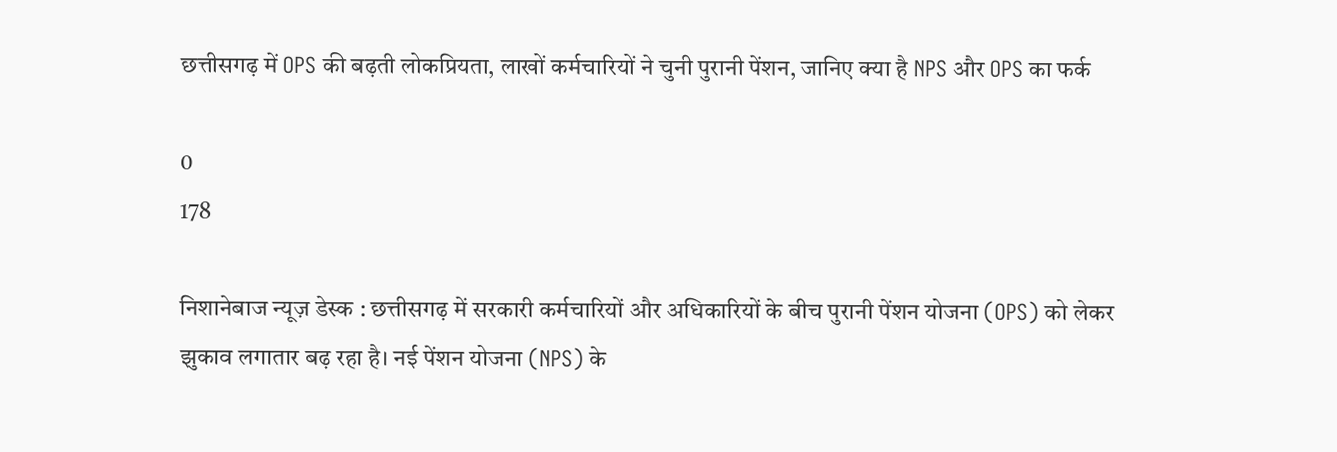छत्तीसगढ़ में OPS की बढ़ती लोकप्रियता, लाखों कर्मचारियों ने चुनी पुरानी पेंशन, जानिए क्या है NPS और OPS का फर्क

0
178

निशानेबाज न्यूज़ डेस्क : छत्तीसगढ़ में सरकारी कर्मचारियों और अधिकारियों के बीच पुरानी पेंशन योजना (OPS) को लेकर झुकाव लगातार बढ़ रहा है। नई पेंशन योजना (NPS) के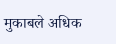मुकाबले अधिक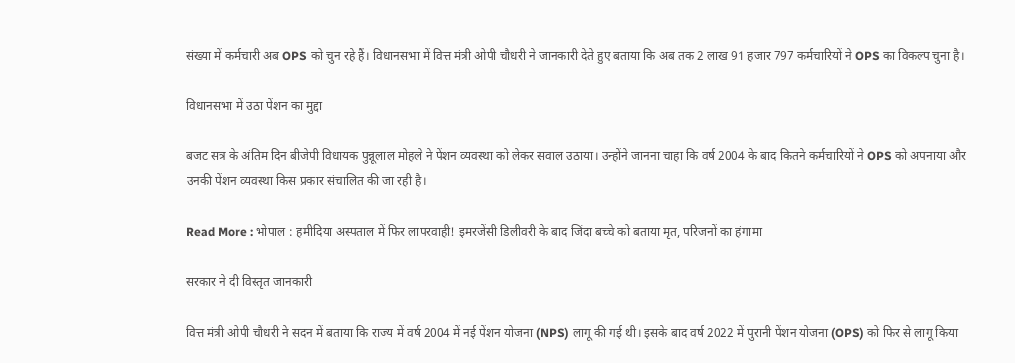संख्या में कर्मचारी अब OPS को चुन रहे हैं। विधानसभा में वित्त मंत्री ओपी चौधरी ने जानकारी देते हुए बताया कि अब तक 2 लाख 91 हजार 797 कर्मचारियों ने OPS का विकल्प चुना है।

विधानसभा में उठा पेंशन का मुद्दा

बजट सत्र के अंतिम दिन बीजेपी विधायक पुन्नूलाल मोहले ने पेंशन व्यवस्था को लेकर सवाल उठाया। उन्होंने जानना चाहा कि वर्ष 2004 के बाद कितने कर्मचारियों ने OPS को अपनाया और उनकी पेंशन व्यवस्था किस प्रकार संचालित की जा रही है।

Read More : भोपाल : हमीदिया अस्पताल में फिर लापरवाही! इमरजेंसी डिलीवरी के बाद जिंदा बच्चे को बताया मृत, परिजनों का हंगामा

सरकार ने दी विस्तृत जानकारी

वित्त मंत्री ओपी चौधरी ने सदन में बताया कि राज्य में वर्ष 2004 में नई पेंशन योजना (NPS) लागू की गई थी। इसके बाद वर्ष 2022 में पुरानी पेंशन योजना (OPS) को फिर से लागू किया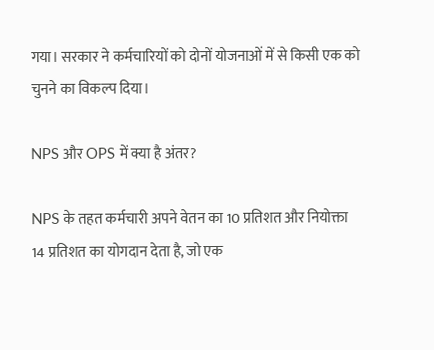गया। सरकार ने कर्मचारियों को दोनों योजनाओं में से किसी एक को चुनने का विकल्प दिया।

NPS और OPS में क्या है अंतर?

NPS के तहत कर्मचारी अपने वेतन का 10 प्रतिशत और नियोक्ता 14 प्रतिशत का योगदान देता है, जो एक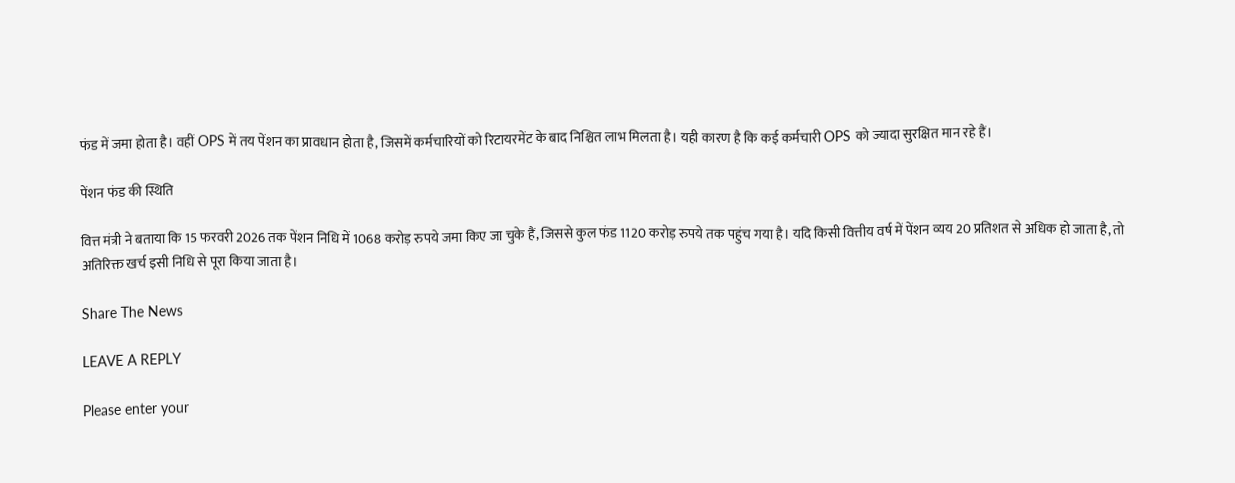फंड में जमा होता है। वहीं OPS में तय पेंशन का प्रावधान होता है, जिसमें कर्मचारियों को रिटायरमेंट के बाद निश्चित लाभ मिलता है। यही कारण है कि कई कर्मचारी OPS को ज्यादा सुरक्षित मान रहे हैं।

पेंशन फंड की स्थिति

वित्त मंत्री ने बताया कि 15 फरवरी 2026 तक पेंशन निधि में 1068 करोड़ रुपये जमा किए जा चुके हैं, जिससे कुल फंड 1120 करोड़ रुपये तक पहुंच गया है। यदि किसी वित्तीय वर्ष में पेंशन व्यय 20 प्रतिशत से अधिक हो जाता है, तो अतिरिक्त खर्च इसी निधि से पूरा किया जाता है।

Share The News

LEAVE A REPLY

Please enter your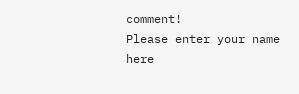comment!
Please enter your name here